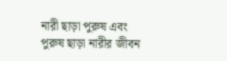নারী ছাড়া পুরুষ এবং পুরুষ ছাড়া নারীর জীবন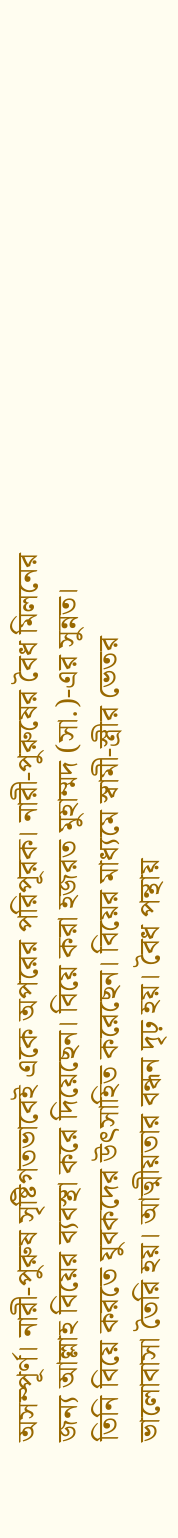অসম্পূর্ণ। নারী-পুরুষ সৃষ্টিগতভাবেই একে অপরের পরিপূরক। নারী-পুরুষের বৈধ মিলনের জন্য আল্লাহ বিয়ের ব্যবস্থা করে দিয়েছেন। বিয়ে করা হজরত মুহাম্মদ (সা.)-এর সুন্নত। তিনি বিয়ে করতে যুবকদের উৎসাহিত করেছেন। বিয়ের মাধ্যমে স্বামী-স্ত্রীর ভেতর ভালোবাসা তৈরি হয়। আত্মীয়তার বন্ধন দৃঢ় হয়। বৈধ পন্থায়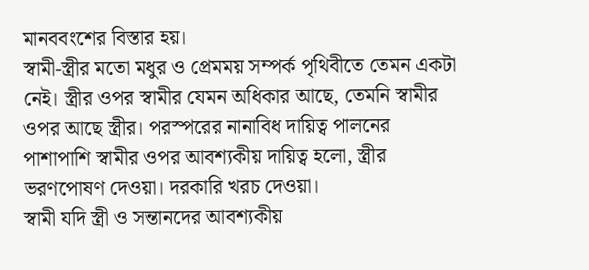মানববংশের বিস্তার হয়।
স্বামী-স্ত্রীর মতো মধুর ও প্রেমময় সম্পর্ক পৃথিবীতে তেমন একটা নেই। স্ত্রীর ওপর স্বামীর যেমন অধিকার আছে, তেমনি স্বামীর ওপর আছে স্ত্রীর। পরস্পরের নানাবিধ দায়িত্ব পালনের পাশাপাশি স্বামীর ওপর আবশ্যকীয় দায়িত্ব হলো, স্ত্রীর ভরণপোষণ দেওয়া। দরকারি খরচ দেওয়া।
স্বামী যদি স্ত্রী ও সন্তানদের আবশ্যকীয়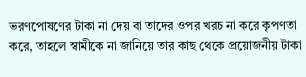ভরণপোষণের টাকা না দেয় বা তাদের ওপর খরচ না করে কৃপণতা করে, তাহলে স্বামীকে না জানিয়ে তার কাছ থেকে প্রয়োজনীয় টাকা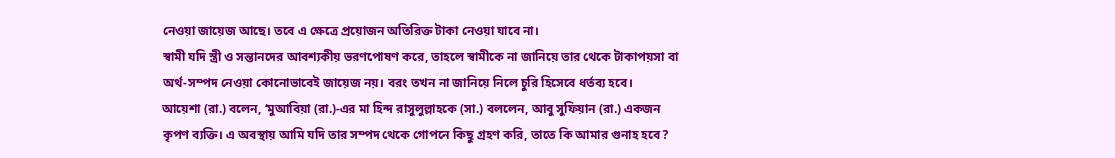নেওয়া জায়েজ আছে। তবে এ ক্ষেত্রে প্রয়োজন অতিরিক্ত টাকা নেওয়া যাবে না।
স্বামী যদি স্ত্রী ও সন্তানদের আবশ্যকীয় ভরণপোষণ করে, তাহলে স্বামীকে না জানিয়ে তার থেকে টাকাপয়সা বা অর্থ-সম্পদ নেওয়া কোনোভাবেই জায়েজ নয়। বরং তখন না জানিয়ে নিলে চুরি হিসেবে ধর্তব্য হবে।
আয়েশা (রা.) বলেন, ‘মুআবিয়া (রা.)-এর মা হিন্দ রাসুলুল্লাহকে (সা.) বললেন, আবু সুফিয়ান (রা.) একজন কৃপণ ব্যক্তি। এ অবস্থায় আমি যদি তার সম্পদ থেকে গোপনে কিছু গ্রহণ করি, তাতে কি আমার গুনাহ হবে?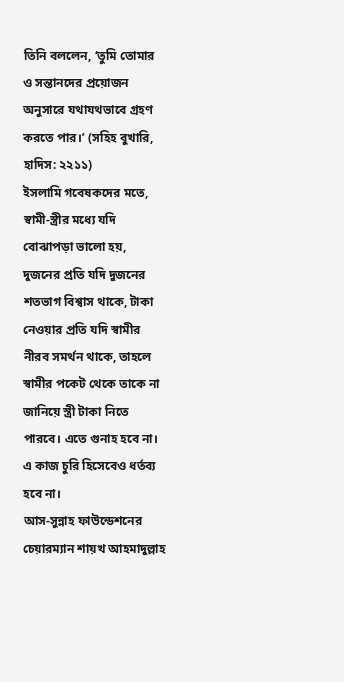তিনি বললেন, ‘তুমি তোমার ও সন্তানদের প্রয়োজন অনুসারে যথাযথভাবে গ্রহণ করতে পার।’ (সহিহ বুখারি, হাদিস: ২২১১)
ইসলামি গবেষকদের মতে, স্বামী-স্ত্রীর মধ্যে যদি বোঝাপড়া ভালো হয়, দুজনের প্রতি যদি দুজনের শতভাগ বিশ্বাস থাকে, টাকা নেওয়ার প্রতি যদি স্বামীর নীরব সমর্থন থাকে, তাহলে স্বামীর পকেট থেকে তাকে না জানিয়ে স্ত্রী টাকা নিতে পারবে। এতে গুনাহ হবে না। এ কাজ চুরি হিসেবেও ধর্তব্য হবে না।
আস-সুন্নাহ ফাউন্ডেশনের চেয়ারম্যান শায়খ আহমাদুল্লাহ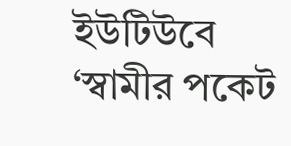ইউটিউবে ‘স্বামীর পকেট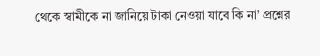থেকে স্বামীকে না জানিয়ে টাকা নেওয়া যাবে কি না’ প্রশ্নের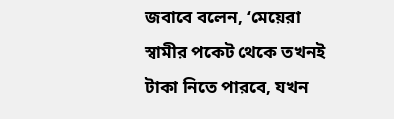জবাবে বলেন, ‘মেয়েরা স্বামীর পকেট থেকে তখনই টাকা নিতে পারবে, যখন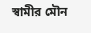স্বামীর মৌন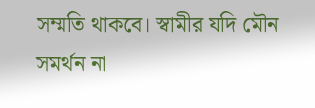সম্মতি থাকবে। স্বামীর যদি মৌন সমর্থন না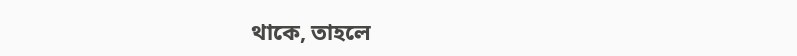থাকে, তাহলে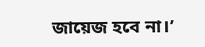জায়েজ হবে না।’